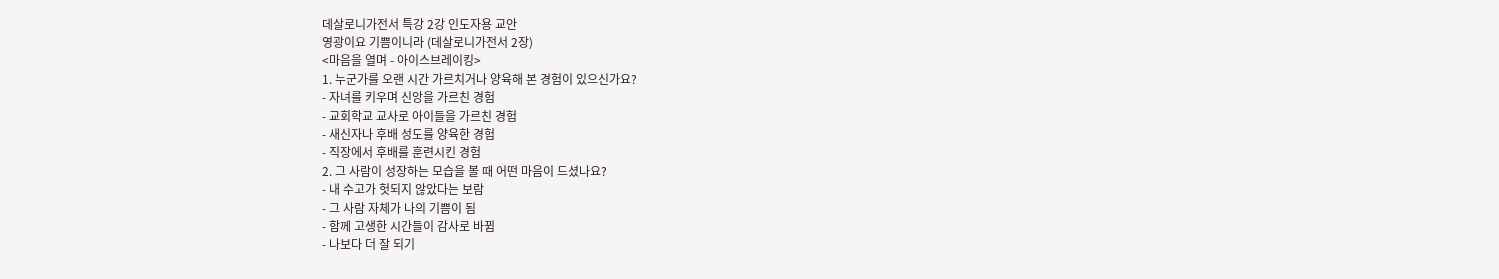데살로니가전서 특강 2강 인도자용 교안
영광이요 기쁨이니라 (데살로니가전서 2장)
<마음을 열며 - 아이스브레이킹>
1. 누군가를 오랜 시간 가르치거나 양육해 본 경험이 있으신가요?
- 자녀를 키우며 신앙을 가르친 경험
- 교회학교 교사로 아이들을 가르친 경험
- 새신자나 후배 성도를 양육한 경험
- 직장에서 후배를 훈련시킨 경험
2. 그 사람이 성장하는 모습을 볼 때 어떤 마음이 드셨나요?
- 내 수고가 헛되지 않았다는 보람
- 그 사람 자체가 나의 기쁨이 됨
- 함께 고생한 시간들이 감사로 바뀜
- 나보다 더 잘 되기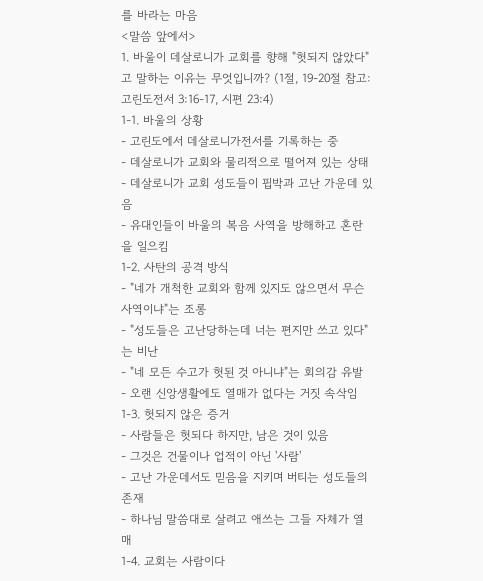를 바라는 마음
<말씀 앞에서>
1. 바울이 데살로니가 교회를 향해 "헛되지 않았다"고 말하는 이유는 무엇입니까? (1절, 19-20절 참고: 고린도전서 3:16-17, 시편 23:4)
1-1. 바울의 상황
- 고린도에서 데살로니가전서를 기록하는 중
- 데살로니가 교회와 물리적으로 떨어져 있는 상태
- 데살로니가 교회 성도들이 핍박과 고난 가운데 있음
- 유대인들이 바울의 복음 사역을 방해하고 혼란을 일으킴
1-2. 사탄의 공격 방식
- "네가 개척한 교회와 함께 있지도 않으면서 무슨 사역이냐"는 조롱
- "성도들은 고난당하는데 너는 편지만 쓰고 있다"는 비난
- "네 모든 수고가 헛된 것 아니냐"는 회의감 유발
- 오랜 신앙생활에도 열매가 없다는 거짓 속삭임
1-3. 헛되지 않은 증거
- 사람들은 헛되다 하지만, 남은 것이 있음
- 그것은 건물이나 업적이 아닌 '사람'
- 고난 가운데서도 믿음을 지키며 버티는 성도들의 존재
- 하나님 말씀대로 살려고 애쓰는 그들 자체가 열매
1-4. 교회는 사람이다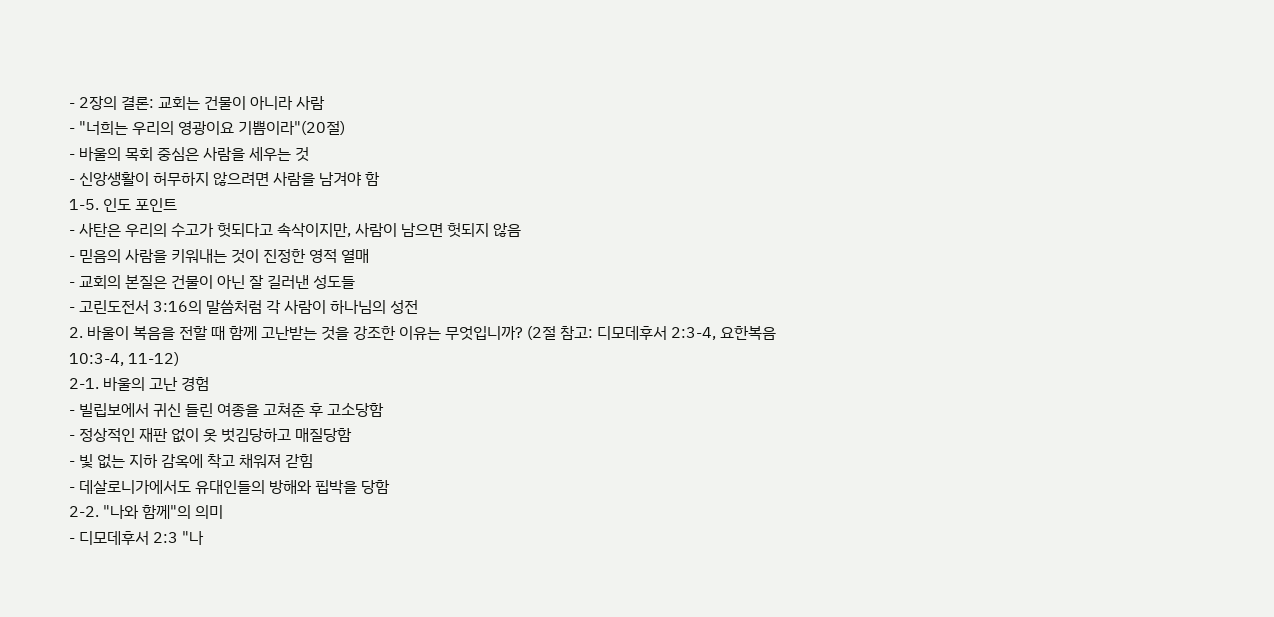- 2장의 결론: 교회는 건물이 아니라 사람
- "너희는 우리의 영광이요 기쁨이라"(20절)
- 바울의 목회 중심은 사람을 세우는 것
- 신앙생활이 허무하지 않으려면 사람을 남겨야 함
1-5. 인도 포인트
- 사탄은 우리의 수고가 헛되다고 속삭이지만, 사람이 남으면 헛되지 않음
- 믿음의 사람을 키워내는 것이 진정한 영적 열매
- 교회의 본질은 건물이 아닌 잘 길러낸 성도들
- 고린도전서 3:16의 말씀처럼 각 사람이 하나님의 성전
2. 바울이 복음을 전할 때 함께 고난받는 것을 강조한 이유는 무엇입니까? (2절 참고: 디모데후서 2:3-4, 요한복음 10:3-4, 11-12)
2-1. 바울의 고난 경험
- 빌립보에서 귀신 들린 여종을 고쳐준 후 고소당함
- 정상적인 재판 없이 옷 벗김당하고 매질당함
- 빛 없는 지하 감옥에 착고 채워져 갇힘
- 데살로니가에서도 유대인들의 방해와 핍박을 당함
2-2. "나와 함께"의 의미
- 디모데후서 2:3 "나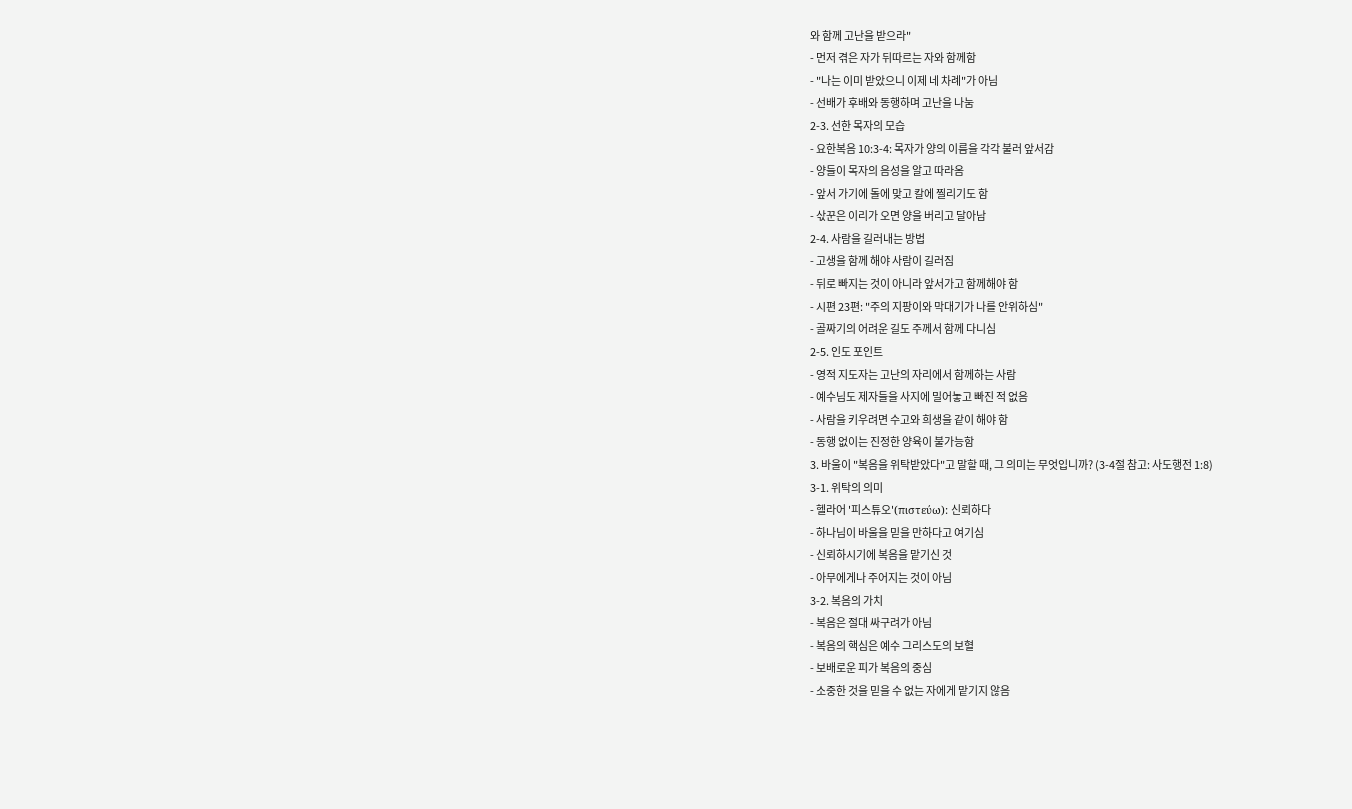와 함께 고난을 받으라"
- 먼저 겪은 자가 뒤따르는 자와 함께함
- "나는 이미 받았으니 이제 네 차례"가 아님
- 선배가 후배와 동행하며 고난을 나눔
2-3. 선한 목자의 모습
- 요한복음 10:3-4: 목자가 양의 이름을 각각 불러 앞서감
- 양들이 목자의 음성을 알고 따라옴
- 앞서 가기에 돌에 맞고 칼에 찔리기도 함
- 삯꾼은 이리가 오면 양을 버리고 달아남
2-4. 사람을 길러내는 방법
- 고생을 함께 해야 사람이 길러짐
- 뒤로 빠지는 것이 아니라 앞서가고 함께해야 함
- 시편 23편: "주의 지팡이와 막대기가 나를 안위하심"
- 골짜기의 어려운 길도 주께서 함께 다니심
2-5. 인도 포인트
- 영적 지도자는 고난의 자리에서 함께하는 사람
- 예수님도 제자들을 사지에 밀어놓고 빠진 적 없음
- 사람을 키우려면 수고와 희생을 같이 해야 함
- 동행 없이는 진정한 양육이 불가능함
3. 바울이 "복음을 위탁받았다"고 말할 때, 그 의미는 무엇입니까? (3-4절 참고: 사도행전 1:8)
3-1. 위탁의 의미
- 헬라어 '피스튜오'(πιστεύω): 신뢰하다
- 하나님이 바울을 믿을 만하다고 여기심
- 신뢰하시기에 복음을 맡기신 것
- 아무에게나 주어지는 것이 아님
3-2. 복음의 가치
- 복음은 절대 싸구려가 아님
- 복음의 핵심은 예수 그리스도의 보혈
- 보배로운 피가 복음의 중심
- 소중한 것을 믿을 수 없는 자에게 맡기지 않음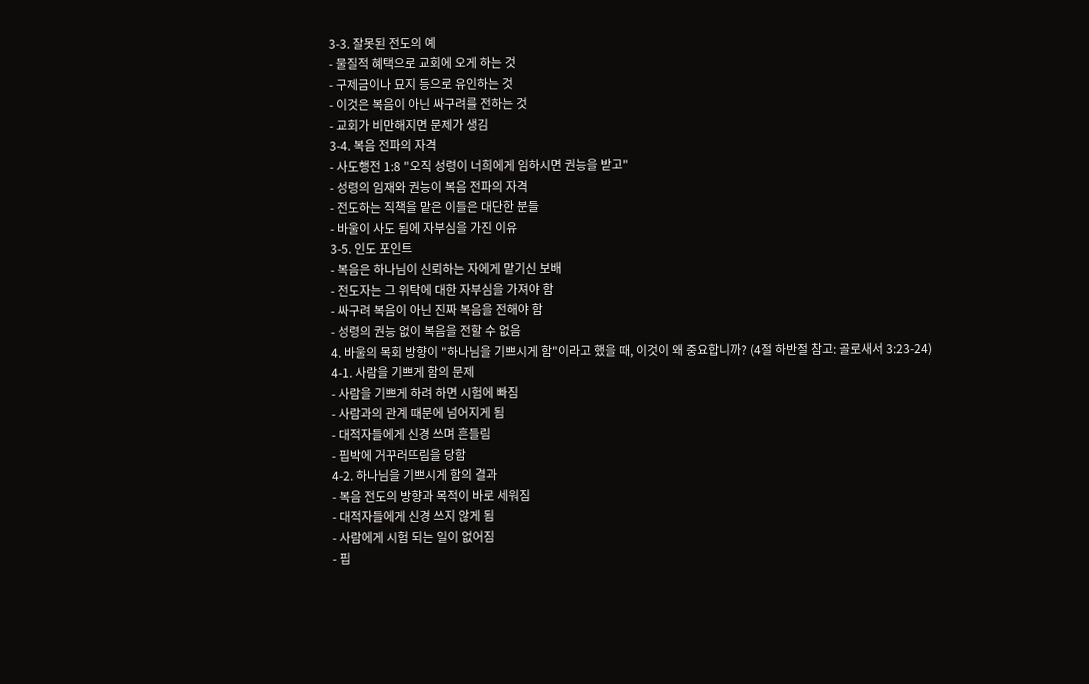3-3. 잘못된 전도의 예
- 물질적 혜택으로 교회에 오게 하는 것
- 구제금이나 묘지 등으로 유인하는 것
- 이것은 복음이 아닌 싸구려를 전하는 것
- 교회가 비만해지면 문제가 생김
3-4. 복음 전파의 자격
- 사도행전 1:8 "오직 성령이 너희에게 임하시면 권능을 받고"
- 성령의 임재와 권능이 복음 전파의 자격
- 전도하는 직책을 맡은 이들은 대단한 분들
- 바울이 사도 됨에 자부심을 가진 이유
3-5. 인도 포인트
- 복음은 하나님이 신뢰하는 자에게 맡기신 보배
- 전도자는 그 위탁에 대한 자부심을 가져야 함
- 싸구려 복음이 아닌 진짜 복음을 전해야 함
- 성령의 권능 없이 복음을 전할 수 없음
4. 바울의 목회 방향이 "하나님을 기쁘시게 함"이라고 했을 때, 이것이 왜 중요합니까? (4절 하반절 참고: 골로새서 3:23-24)
4-1. 사람을 기쁘게 함의 문제
- 사람을 기쁘게 하려 하면 시험에 빠짐
- 사람과의 관계 때문에 넘어지게 됨
- 대적자들에게 신경 쓰며 흔들림
- 핍박에 거꾸러뜨림을 당함
4-2. 하나님을 기쁘시게 함의 결과
- 복음 전도의 방향과 목적이 바로 세워짐
- 대적자들에게 신경 쓰지 않게 됨
- 사람에게 시험 되는 일이 없어짐
- 핍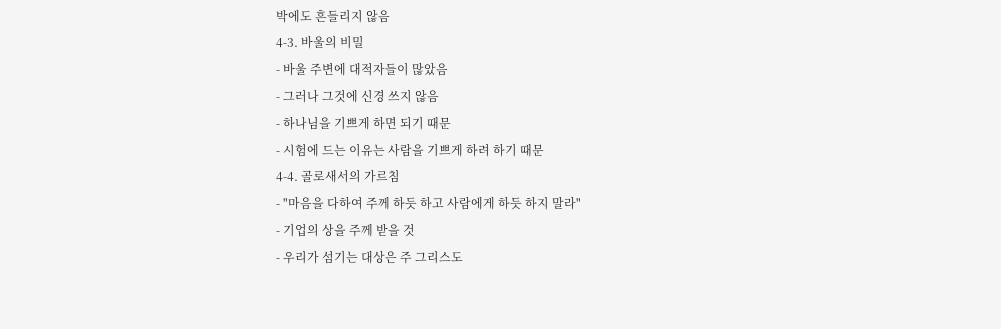박에도 흔들리지 않음
4-3. 바울의 비밀
- 바울 주변에 대적자들이 많았음
- 그러나 그것에 신경 쓰지 않음
- 하나님을 기쁘게 하면 되기 때문
- 시험에 드는 이유는 사람을 기쁘게 하려 하기 때문
4-4. 골로새서의 가르침
- "마음을 다하여 주께 하듯 하고 사람에게 하듯 하지 말라"
- 기업의 상을 주께 받을 것
- 우리가 섬기는 대상은 주 그리스도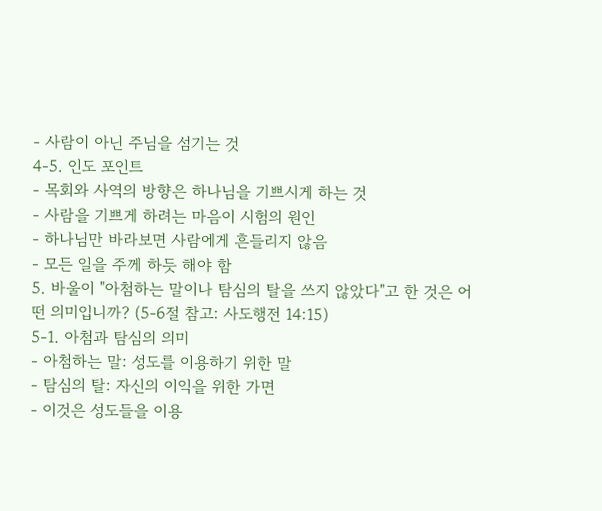- 사람이 아닌 주님을 섬기는 것
4-5. 인도 포인트
- 목회와 사역의 방향은 하나님을 기쁘시게 하는 것
- 사람을 기쁘게 하려는 마음이 시험의 원인
- 하나님만 바라보면 사람에게 흔들리지 않음
- 모든 일을 주께 하듯 해야 함
5. 바울이 "아첨하는 말이나 탐심의 탈을 쓰지 않았다"고 한 것은 어떤 의미입니까? (5-6절 참고: 사도행전 14:15)
5-1. 아첨과 탐심의 의미
- 아첨하는 말: 성도를 이용하기 위한 말
- 탐심의 탈: 자신의 이익을 위한 가면
- 이것은 성도들을 이용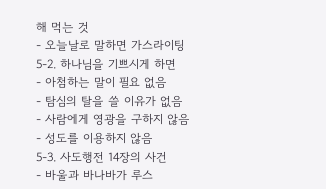해 먹는 것
- 오늘날로 말하면 가스라이팅
5-2. 하나님을 기쁘시게 하면
- 아첨하는 말이 필요 없음
- 탐심의 탈을 쓸 이유가 없음
- 사람에게 영광을 구하지 않음
- 성도를 이용하지 않음
5-3. 사도행전 14장의 사건
- 바울과 바나바가 루스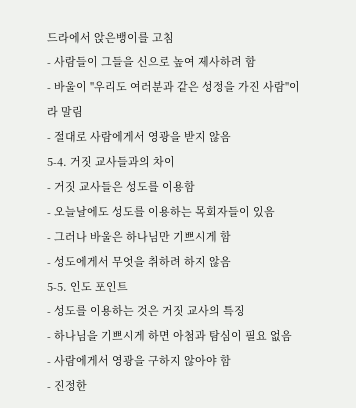드라에서 앉은뱅이를 고침
- 사람들이 그들을 신으로 높여 제사하려 함
- 바울이 "우리도 여러분과 같은 성정을 가진 사람"이라 말림
- 절대로 사람에게서 영광을 받지 않음
5-4. 거짓 교사들과의 차이
- 거짓 교사들은 성도를 이용함
- 오늘날에도 성도를 이용하는 목회자들이 있음
- 그러나 바울은 하나님만 기쁘시게 함
- 성도에게서 무엇을 취하려 하지 않음
5-5. 인도 포인트
- 성도를 이용하는 것은 거짓 교사의 특징
- 하나님을 기쁘시게 하면 아첨과 탐심이 필요 없음
- 사람에게서 영광을 구하지 않아야 함
- 진정한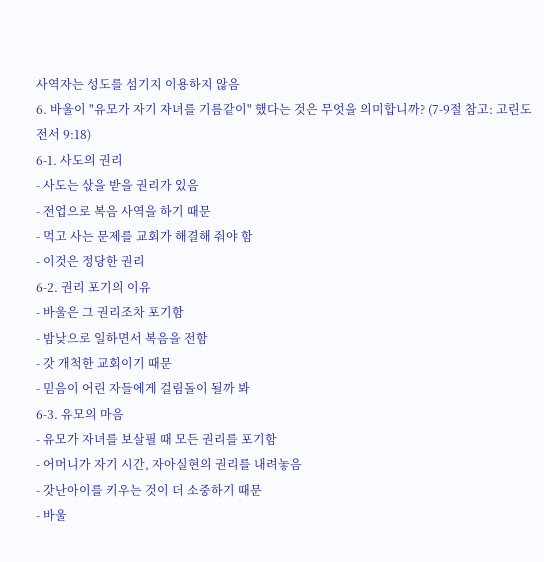사역자는 성도를 섬기지 이용하지 않음
6. 바울이 "유모가 자기 자녀를 기름같이" 했다는 것은 무엇을 의미합니까? (7-9절 참고: 고린도전서 9:18)
6-1. 사도의 권리
- 사도는 삯을 받을 권리가 있음
- 전업으로 복음 사역을 하기 때문
- 먹고 사는 문제를 교회가 해결해 줘야 함
- 이것은 정당한 권리
6-2. 권리 포기의 이유
- 바울은 그 권리조차 포기함
- 밤낮으로 일하면서 복음을 전함
- 갓 개척한 교회이기 때문
- 믿음이 어린 자들에게 걸림돌이 될까 봐
6-3. 유모의 마음
- 유모가 자녀를 보살필 때 모든 권리를 포기함
- 어머니가 자기 시간, 자아실현의 권리를 내려놓음
- 갓난아이를 키우는 것이 더 소중하기 때문
- 바울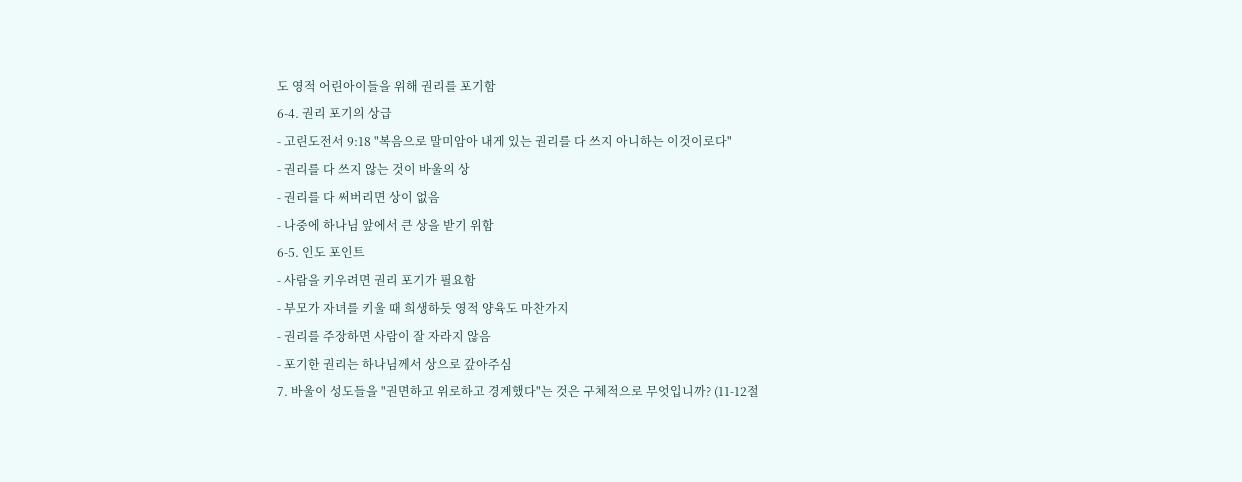도 영적 어린아이들을 위해 권리를 포기함
6-4. 권리 포기의 상급
- 고린도전서 9:18 "복음으로 말미암아 내게 있는 권리를 다 쓰지 아니하는 이것이로다"
- 권리를 다 쓰지 않는 것이 바울의 상
- 권리를 다 써버리면 상이 없음
- 나중에 하나님 앞에서 큰 상을 받기 위함
6-5. 인도 포인트
- 사람을 키우려면 권리 포기가 필요함
- 부모가 자녀를 키울 때 희생하듯 영적 양육도 마찬가지
- 권리를 주장하면 사람이 잘 자라지 않음
- 포기한 권리는 하나님께서 상으로 갚아주심
7. 바울이 성도들을 "권면하고 위로하고 경계했다"는 것은 구체적으로 무엇입니까? (11-12절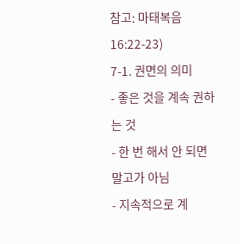참고: 마태복음 16:22-23)
7-1. 권면의 의미
- 좋은 것을 계속 권하는 것
- 한 번 해서 안 되면 말고가 아님
- 지속적으로 계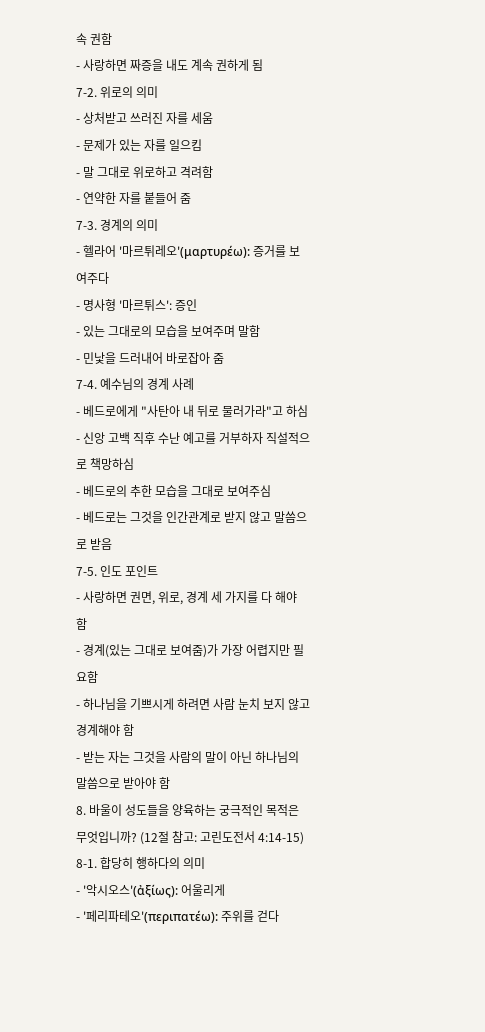속 권함
- 사랑하면 짜증을 내도 계속 권하게 됨
7-2. 위로의 의미
- 상처받고 쓰러진 자를 세움
- 문제가 있는 자를 일으킴
- 말 그대로 위로하고 격려함
- 연약한 자를 붙들어 줌
7-3. 경계의 의미
- 헬라어 '마르튀레오'(μαρτυρέω): 증거를 보여주다
- 명사형 '마르튀스': 증인
- 있는 그대로의 모습을 보여주며 말함
- 민낯을 드러내어 바로잡아 줌
7-4. 예수님의 경계 사례
- 베드로에게 "사탄아 내 뒤로 물러가라"고 하심
- 신앙 고백 직후 수난 예고를 거부하자 직설적으로 책망하심
- 베드로의 추한 모습을 그대로 보여주심
- 베드로는 그것을 인간관계로 받지 않고 말씀으로 받음
7-5. 인도 포인트
- 사랑하면 권면, 위로, 경계 세 가지를 다 해야 함
- 경계(있는 그대로 보여줌)가 가장 어렵지만 필요함
- 하나님을 기쁘시게 하려면 사람 눈치 보지 않고 경계해야 함
- 받는 자는 그것을 사람의 말이 아닌 하나님의 말씀으로 받아야 함
8. 바울이 성도들을 양육하는 궁극적인 목적은 무엇입니까? (12절 참고: 고린도전서 4:14-15)
8-1. 합당히 행하다의 의미
- '악시오스'(ἀξίως): 어울리게
- '페리파테오'(περιπατέω): 주위를 걷다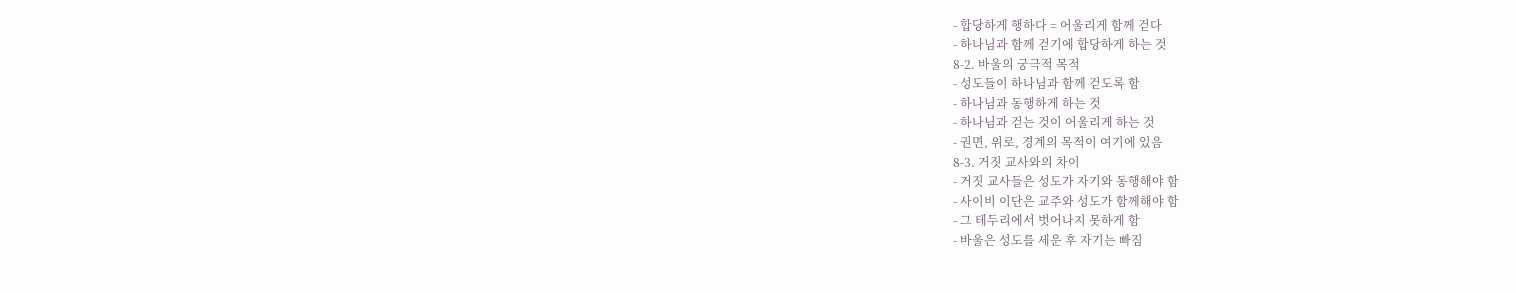- 합당하게 행하다 = 어울리게 함께 걷다
- 하나님과 함께 걷기에 합당하게 하는 것
8-2. 바울의 궁극적 목적
- 성도들이 하나님과 함께 걷도록 함
- 하나님과 동행하게 하는 것
- 하나님과 걷는 것이 어울리게 하는 것
- 권면, 위로, 경계의 목적이 여기에 있음
8-3. 거짓 교사와의 차이
- 거짓 교사들은 성도가 자기와 동행해야 함
- 사이비 이단은 교주와 성도가 함께해야 함
- 그 테두리에서 벗어나지 못하게 함
- 바울은 성도를 세운 후 자기는 빠짐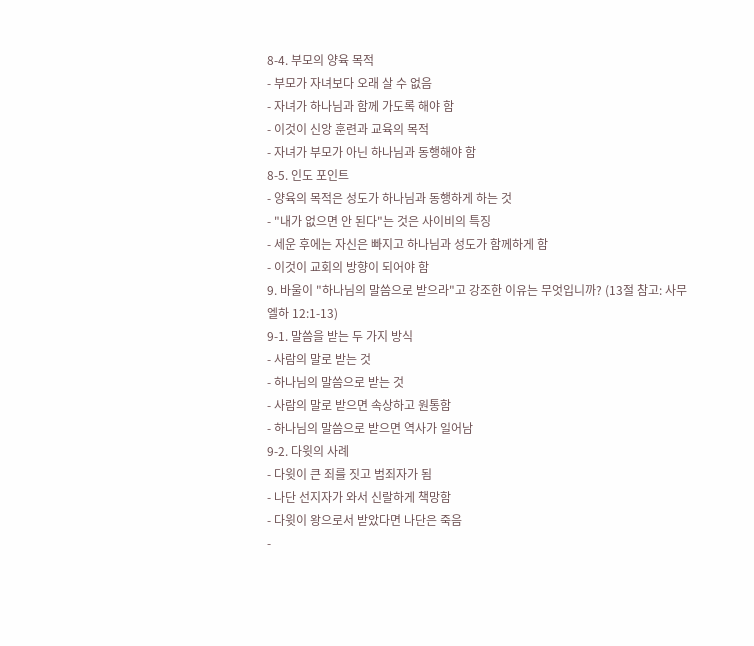8-4. 부모의 양육 목적
- 부모가 자녀보다 오래 살 수 없음
- 자녀가 하나님과 함께 가도록 해야 함
- 이것이 신앙 훈련과 교육의 목적
- 자녀가 부모가 아닌 하나님과 동행해야 함
8-5. 인도 포인트
- 양육의 목적은 성도가 하나님과 동행하게 하는 것
- "내가 없으면 안 된다"는 것은 사이비의 특징
- 세운 후에는 자신은 빠지고 하나님과 성도가 함께하게 함
- 이것이 교회의 방향이 되어야 함
9. 바울이 "하나님의 말씀으로 받으라"고 강조한 이유는 무엇입니까? (13절 참고: 사무엘하 12:1-13)
9-1. 말씀을 받는 두 가지 방식
- 사람의 말로 받는 것
- 하나님의 말씀으로 받는 것
- 사람의 말로 받으면 속상하고 원통함
- 하나님의 말씀으로 받으면 역사가 일어남
9-2. 다윗의 사례
- 다윗이 큰 죄를 짓고 범죄자가 됨
- 나단 선지자가 와서 신랄하게 책망함
- 다윗이 왕으로서 받았다면 나단은 죽음
-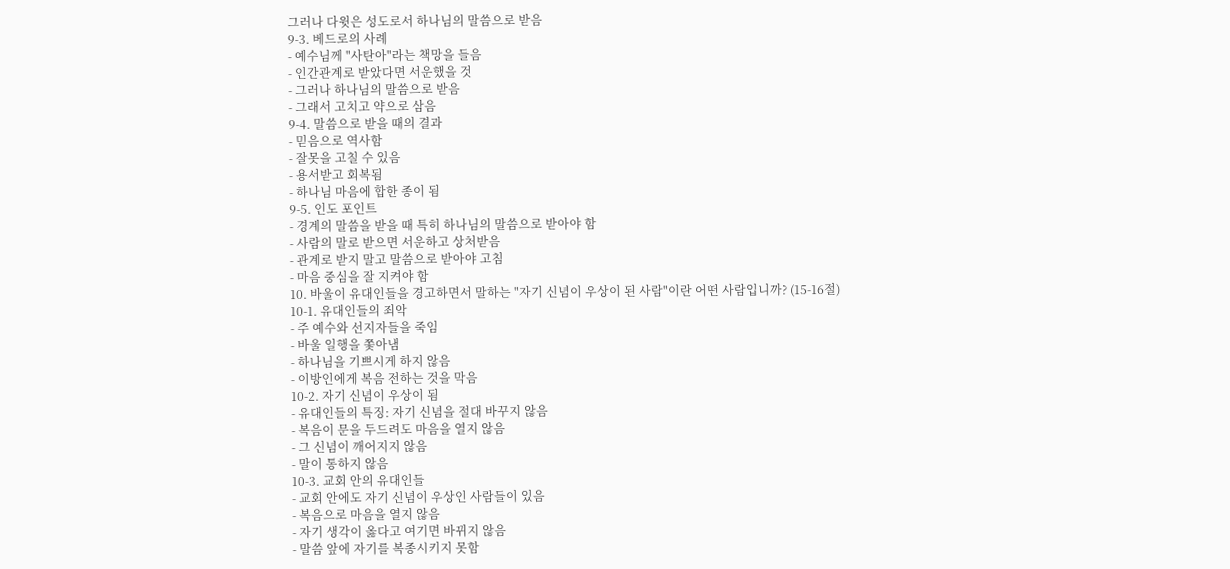그러나 다윗은 성도로서 하나님의 말씀으로 받음
9-3. 베드로의 사례
- 예수님께 "사탄아"라는 책망을 들음
- 인간관계로 받았다면 서운했을 것
- 그러나 하나님의 말씀으로 받음
- 그래서 고치고 약으로 삼음
9-4. 말씀으로 받을 때의 결과
- 믿음으로 역사함
- 잘못을 고칠 수 있음
- 용서받고 회복됨
- 하나님 마음에 합한 종이 됨
9-5. 인도 포인트
- 경계의 말씀을 받을 때 특히 하나님의 말씀으로 받아야 함
- 사람의 말로 받으면 서운하고 상처받음
- 관계로 받지 말고 말씀으로 받아야 고침
- 마음 중심을 잘 지켜야 함
10. 바울이 유대인들을 경고하면서 말하는 "자기 신념이 우상이 된 사람"이란 어떤 사람입니까? (15-16절)
10-1. 유대인들의 죄악
- 주 예수와 선지자들을 죽임
- 바울 일행을 쫓아냄
- 하나님을 기쁘시게 하지 않음
- 이방인에게 복음 전하는 것을 막음
10-2. 자기 신념이 우상이 됨
- 유대인들의 특징: 자기 신념을 절대 바꾸지 않음
- 복음이 문을 두드려도 마음을 열지 않음
- 그 신념이 깨어지지 않음
- 말이 통하지 않음
10-3. 교회 안의 유대인들
- 교회 안에도 자기 신념이 우상인 사람들이 있음
- 복음으로 마음을 열지 않음
- 자기 생각이 옳다고 여기면 바뀌지 않음
- 말씀 앞에 자기를 복종시키지 못함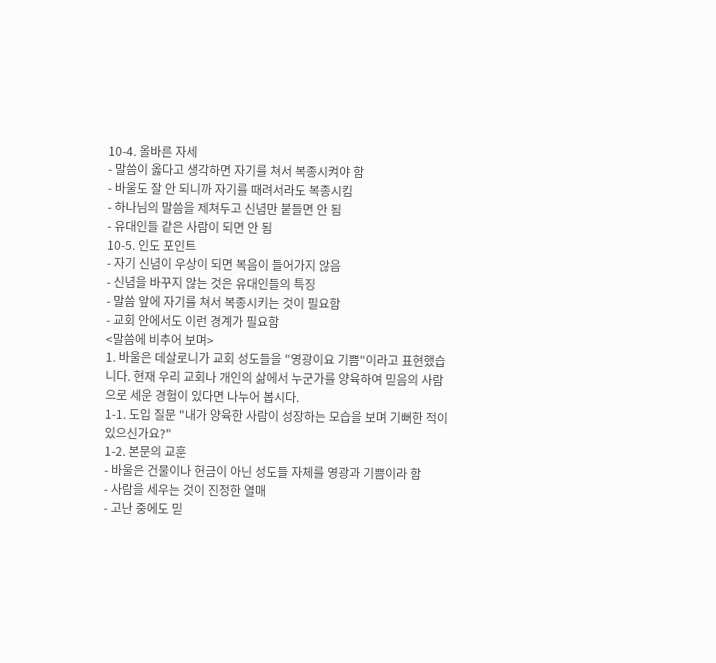10-4. 올바른 자세
- 말씀이 옳다고 생각하면 자기를 쳐서 복종시켜야 함
- 바울도 잘 안 되니까 자기를 때려서라도 복종시킴
- 하나님의 말씀을 제쳐두고 신념만 붙들면 안 됨
- 유대인들 같은 사람이 되면 안 됨
10-5. 인도 포인트
- 자기 신념이 우상이 되면 복음이 들어가지 않음
- 신념을 바꾸지 않는 것은 유대인들의 특징
- 말씀 앞에 자기를 쳐서 복종시키는 것이 필요함
- 교회 안에서도 이런 경계가 필요함
<말씀에 비추어 보며>
1. 바울은 데살로니가 교회 성도들을 "영광이요 기쁨"이라고 표현했습니다. 현재 우리 교회나 개인의 삶에서 누군가를 양육하여 믿음의 사람으로 세운 경험이 있다면 나누어 봅시다.
1-1. 도입 질문 "내가 양육한 사람이 성장하는 모습을 보며 기뻐한 적이 있으신가요?"
1-2. 본문의 교훈
- 바울은 건물이나 헌금이 아닌 성도들 자체를 영광과 기쁨이라 함
- 사람을 세우는 것이 진정한 열매
- 고난 중에도 믿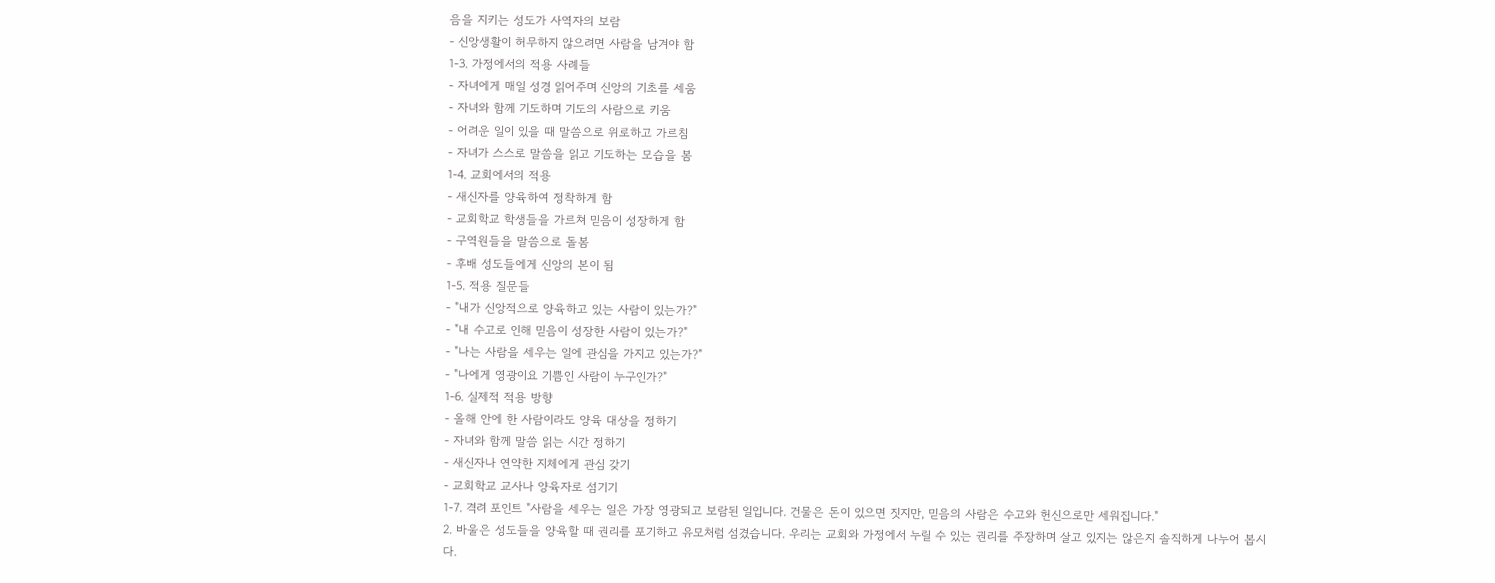음을 지키는 성도가 사역자의 보람
- 신앙생활이 허무하지 않으려면 사람을 남겨야 함
1-3. 가정에서의 적용 사례들
- 자녀에게 매일 성경 읽어주며 신앙의 기초를 세움
- 자녀와 함께 기도하며 기도의 사람으로 키움
- 어려운 일이 있을 때 말씀으로 위로하고 가르침
- 자녀가 스스로 말씀을 읽고 기도하는 모습을 봄
1-4. 교회에서의 적용
- 새신자를 양육하여 정착하게 함
- 교회학교 학생들을 가르쳐 믿음이 성장하게 함
- 구역원들을 말씀으로 돌봄
- 후배 성도들에게 신앙의 본이 됨
1-5. 적용 질문들
- "내가 신앙적으로 양육하고 있는 사람이 있는가?"
- "내 수고로 인해 믿음이 성장한 사람이 있는가?"
- "나는 사람을 세우는 일에 관심을 가지고 있는가?"
- "나에게 영광이요 기쁨인 사람이 누구인가?"
1-6. 실제적 적용 방향
- 올해 안에 한 사람이라도 양육 대상을 정하기
- 자녀와 함께 말씀 읽는 시간 정하기
- 새신자나 연약한 지체에게 관심 갖기
- 교회학교 교사나 양육자로 섬기기
1-7. 격려 포인트 "사람을 세우는 일은 가장 영광되고 보람된 일입니다. 건물은 돈이 있으면 짓지만, 믿음의 사람은 수고와 헌신으로만 세워집니다."
2. 바울은 성도들을 양육할 때 권리를 포기하고 유모처럼 섬겼습니다. 우리는 교회와 가정에서 누릴 수 있는 권리를 주장하며 살고 있지는 않은지 솔직하게 나누어 봅시다.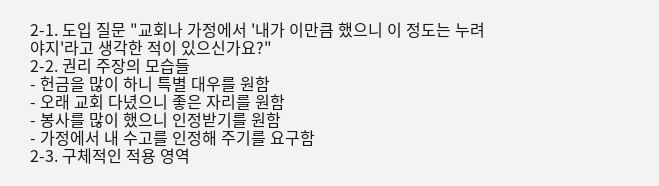2-1. 도입 질문 "교회나 가정에서 '내가 이만큼 했으니 이 정도는 누려야지'라고 생각한 적이 있으신가요?"
2-2. 권리 주장의 모습들
- 헌금을 많이 하니 특별 대우를 원함
- 오래 교회 다녔으니 좋은 자리를 원함
- 봉사를 많이 했으니 인정받기를 원함
- 가정에서 내 수고를 인정해 주기를 요구함
2-3. 구체적인 적용 영역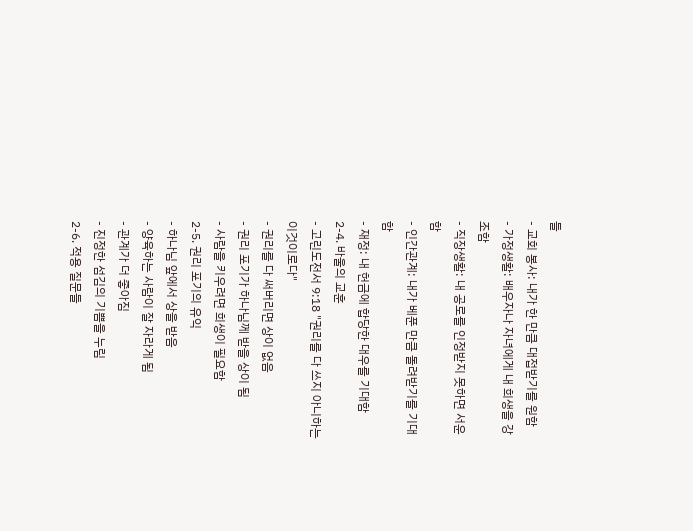들
- 교회 봉사: 내가 한 만큼 대접받기를 원함
- 가정생활: 배우자나 자녀에게 내 희생을 강조함
- 직장생활: 내 공로를 인정받지 못하면 서운함
- 인간관계: 내가 베푼 만큼 돌려받기를 기대함
- 재정: 내 헌금에 합당한 대우를 기대함
2-4. 바울의 교훈
- 고린도전서 9:18 "권리를 다 쓰지 아니하는 이것이로다"
- 권리를 다 써버리면 상이 없음
- 권리 포기가 하나님께 받을 상이 됨
- 사람을 키우려면 희생이 필요함
2-5. 권리 포기의 유익
- 하나님 앞에서 상을 받음
- 양육하는 사람이 잘 자라게 됨
- 관계가 더 좋아짐
- 진정한 섬김의 기쁨을 누림
2-6. 적용 질문들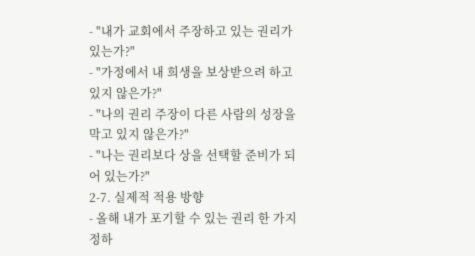- "내가 교회에서 주장하고 있는 권리가 있는가?"
- "가정에서 내 희생을 보상받으려 하고 있지 않은가?"
- "나의 권리 주장이 다른 사람의 성장을 막고 있지 않은가?"
- "나는 권리보다 상을 선택할 준비가 되어 있는가?"
2-7. 실제적 적용 방향
- 올해 내가 포기할 수 있는 권리 한 가지 정하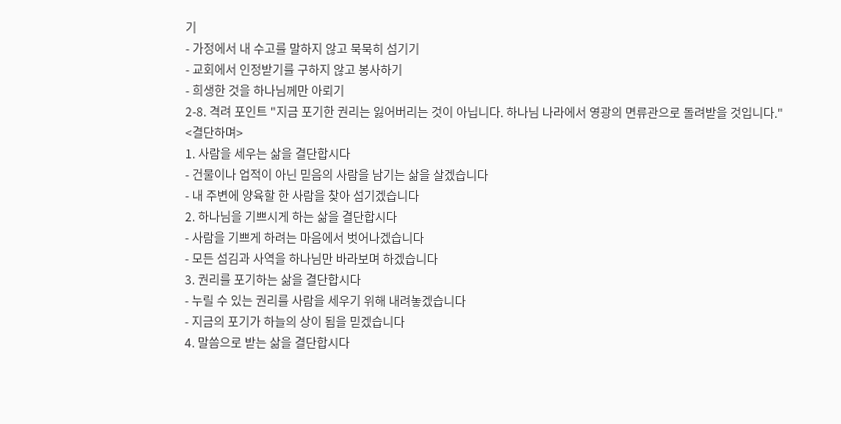기
- 가정에서 내 수고를 말하지 않고 묵묵히 섬기기
- 교회에서 인정받기를 구하지 않고 봉사하기
- 희생한 것을 하나님께만 아뢰기
2-8. 격려 포인트 "지금 포기한 권리는 잃어버리는 것이 아닙니다. 하나님 나라에서 영광의 면류관으로 돌려받을 것입니다."
<결단하며>
1. 사람을 세우는 삶을 결단합시다
- 건물이나 업적이 아닌 믿음의 사람을 남기는 삶을 살겠습니다
- 내 주변에 양육할 한 사람을 찾아 섬기겠습니다
2. 하나님을 기쁘시게 하는 삶을 결단합시다
- 사람을 기쁘게 하려는 마음에서 벗어나겠습니다
- 모든 섬김과 사역을 하나님만 바라보며 하겠습니다
3. 권리를 포기하는 삶을 결단합시다
- 누릴 수 있는 권리를 사람을 세우기 위해 내려놓겠습니다
- 지금의 포기가 하늘의 상이 됨을 믿겠습니다
4. 말씀으로 받는 삶을 결단합시다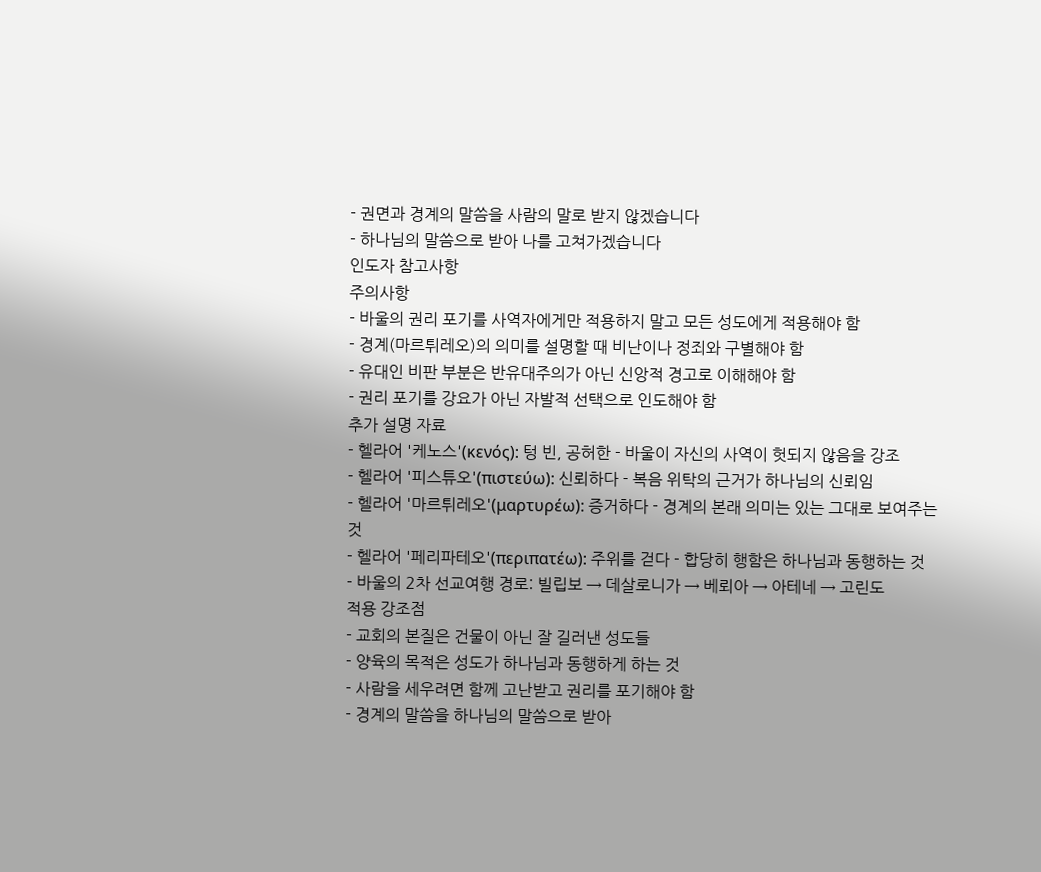- 권면과 경계의 말씀을 사람의 말로 받지 않겠습니다
- 하나님의 말씀으로 받아 나를 고쳐가겠습니다
인도자 참고사항
주의사항
- 바울의 권리 포기를 사역자에게만 적용하지 말고 모든 성도에게 적용해야 함
- 경계(마르튀레오)의 의미를 설명할 때 비난이나 정죄와 구별해야 함
- 유대인 비판 부분은 반유대주의가 아닌 신앙적 경고로 이해해야 함
- 권리 포기를 강요가 아닌 자발적 선택으로 인도해야 함
추가 설명 자료
- 헬라어 '케노스'(κενός): 텅 빈, 공허한 - 바울이 자신의 사역이 헛되지 않음을 강조
- 헬라어 '피스튜오'(πιστεύω): 신뢰하다 - 복음 위탁의 근거가 하나님의 신뢰임
- 헬라어 '마르튀레오'(μαρτυρέω): 증거하다 - 경계의 본래 의미는 있는 그대로 보여주는 것
- 헬라어 '페리파테오'(περιπατέω): 주위를 걷다 - 합당히 행함은 하나님과 동행하는 것
- 바울의 2차 선교여행 경로: 빌립보 → 데살로니가 → 베뢰아 → 아테네 → 고린도
적용 강조점
- 교회의 본질은 건물이 아닌 잘 길러낸 성도들
- 양육의 목적은 성도가 하나님과 동행하게 하는 것
- 사람을 세우려면 함께 고난받고 권리를 포기해야 함
- 경계의 말씀을 하나님의 말씀으로 받아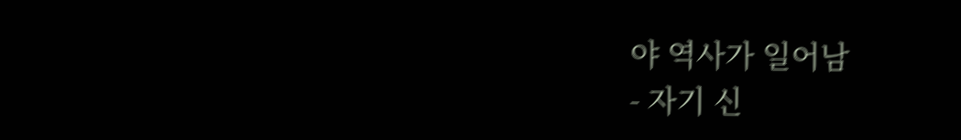야 역사가 일어남
- 자기 신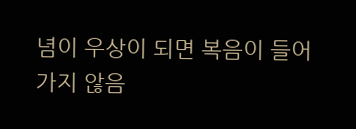념이 우상이 되면 복음이 들어가지 않음